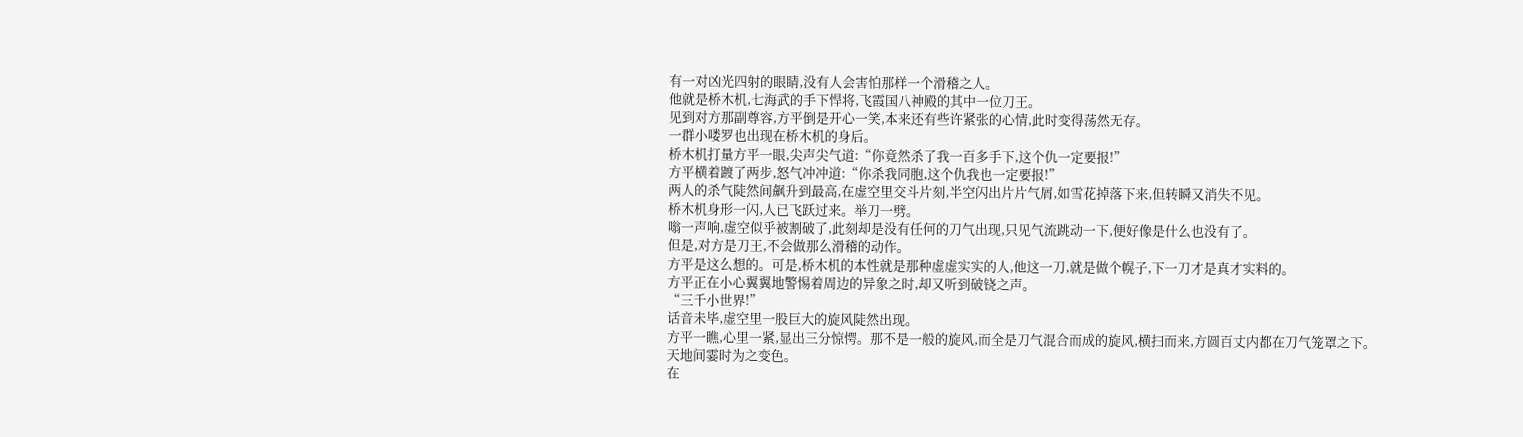有一对凶光四射的眼睛,没有人会害怕那样一个滑稽之人。
他就是桥木机,七海武的手下悍将,飞霞国八神殿的其中一位刀王。
见到对方那副尊容,方平倒是开心一笑,本来还有些许紧张的心情,此时变得荡然无存。
一群小喽罗也出现在桥木机的身后。
桥木机打量方平一眼,尖声尖气道:“你竟然杀了我一百多手下,这个仇一定要报!”
方平横着踱了两步,怒气冲冲道:“你杀我同胞,这个仇我也一定要报!”
两人的杀气陡然间飙升到最高,在虚空里交斗片刻,半空闪出片片气屑,如雪花掉落下来,但转瞬又消失不见。
桥木机身形一闪,人已飞跃过来。举刀一劈。
嗡一声响,虚空似乎被割破了,此刻却是没有任何的刀气出现,只见气流跳动一下,便好像是什么也没有了。
但是,对方是刀王,不会做那么滑稽的动作。
方平是这么想的。可是,桥木机的本性就是那种虚虚实实的人,他这一刀,就是做个幌子,下一刀才是真才实料的。
方平正在小心翼翼地警惕着周边的异象之时,却又听到破铙之声。
“三千小世界!”
话音未毕,虚空里一股巨大的旋风陡然出现。
方平一瞧,心里一紧,显出三分惊愕。那不是一般的旋风,而全是刀气混合而成的旋风,横扫而来,方圆百丈内都在刀气笼罩之下。
天地间霎时为之变色。
在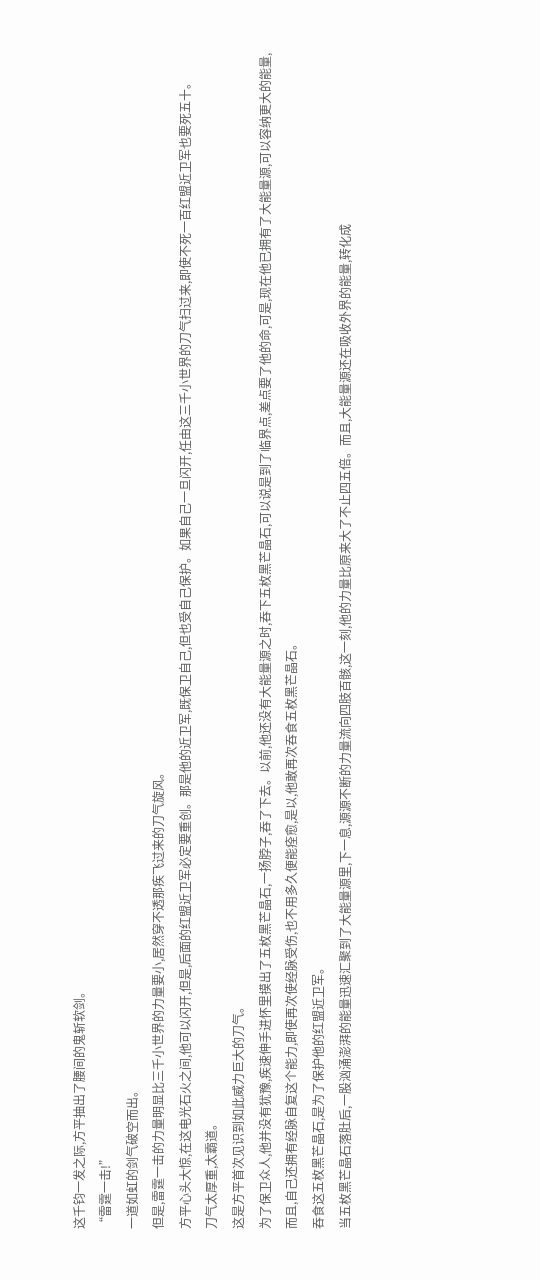这千钧一发之际,方平抽出了腰间的鬼斩软剑。
“雷霆一击!”
一道如虹的剑气破空而出。
但是,雷霆一击的力量明显比三千小世界的力量要小,居然穿不透那疾飞过来的刀气旋风。
方平心头大惊,在这电光石火之间,他可以闪开,但是,后面的红盟近卫军必定要重创。那是他的近卫军,既保卫自己,但也受自己保护。如果自己一旦闪开,任由这三千小世界的刀气扫过来,即使不死一百红盟近卫军也要死五十。
刀气太厚重,太霸道。
这是方平首次见识到如此威力巨大的刀气。
为了保卫众人,他并没有犹豫,疾速伸手进怀里摸出了五枚黑芒晶石,一扬脖子,吞了下去。以前,他还没有大能量源之时,吞下五枚黑芒晶石,可以说是到了临界点,差点要了他的命,可是,现在他已拥有了大能量源,可以容纳更大的能量,而且,自己还拥有经脉自复这个能力,即使再次使经脉受伤,也不用多久便能痊愈,是以,他敢再次吞食五枚黑芒晶石。
吞食这五枚黑芒晶石,是为了保护他的红盟近卫军。
当五枚黑芒晶石落肚后,一股汹涌澎湃的能量迅速汇聚到了大能量源里,下一息,源源不断的力量流向四肢百骸,这一刻,他的力量比原来大了不止四五倍。而且,大能量源还在吸收外界的能量,转化成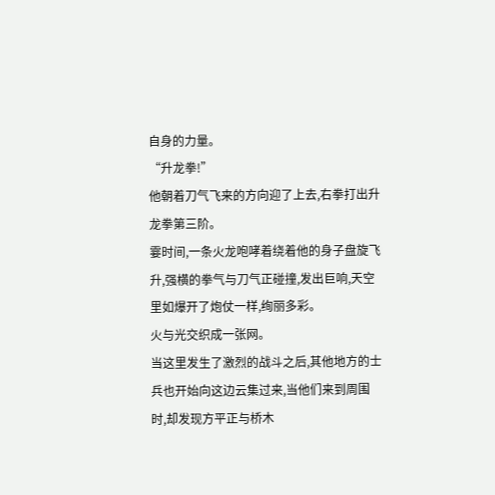自身的力量。
“升龙拳!”
他朝着刀气飞来的方向迎了上去,右拳打出升龙拳第三阶。
霎时间,一条火龙咆哮着绕着他的身子盘旋飞升,强横的拳气与刀气正碰撞,发出巨响,天空里如爆开了炮仗一样,绚丽多彩。
火与光交织成一张网。
当这里发生了激烈的战斗之后,其他地方的士兵也开始向这边云集过来,当他们来到周围时,却发现方平正与桥木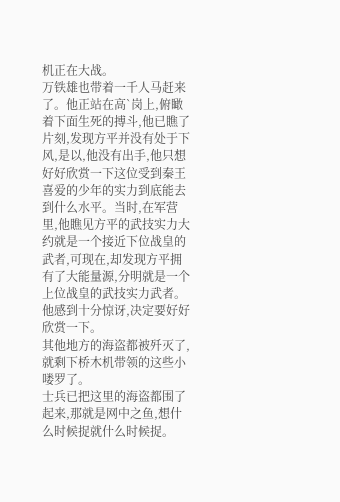机正在大战。
万铁雄也带着一千人马赶来了。他正站在高`岗上,俯瞰着下面生死的搏斗,他已瞧了片刻,发现方平并没有处于下风,是以,他没有出手,他只想好好欣赏一下这位受到秦王喜爱的少年的实力到底能去到什么水平。当时,在军营里,他瞧见方平的武技实力大约就是一个接近下位战皇的武者,可现在,却发现方平拥有了大能量源,分明就是一个上位战皇的武技实力武者。他感到十分惊讶,决定要好好欣赏一下。
其他地方的海盗都被歼灭了,就剩下桥木机带领的这些小喽罗了。
士兵已把这里的海盗都围了起来,那就是网中之鱼,想什么时候捉就什么时候捉。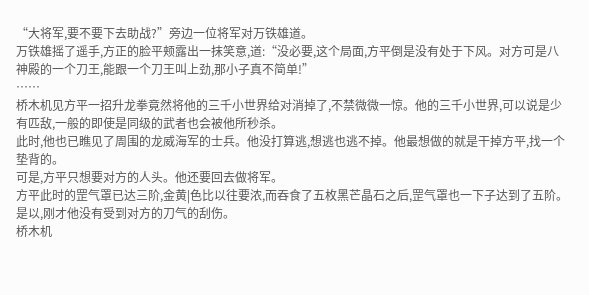“大将军,要不要下去助战?”旁边一位将军对万铁雄道。
万铁雄摇了遥手,方正的脸平颊露出一抹笑意,道:“没必要,这个局面,方平倒是没有处于下风。对方可是八神殿的一个刀王,能跟一个刀王叫上劲,那小子真不简单!”
……
桥木机见方平一招升龙拳竟然将他的三千小世界给对消掉了,不禁微微一惊。他的三千小世界,可以说是少有匹敌,一般的即使是同级的武者也会被他所秒杀。
此时,他也已瞧见了周围的龙威海军的士兵。他没打算逃,想逃也逃不掉。他最想做的就是干掉方平,找一个垫背的。
可是,方平只想要对方的人头。他还要回去做将军。
方平此时的罡气罩已达三阶,金黄|色比以往要浓,而吞食了五枚黑芒晶石之后,罡气罩也一下子达到了五阶。
是以,刚才他没有受到对方的刀气的刮伤。
桥木机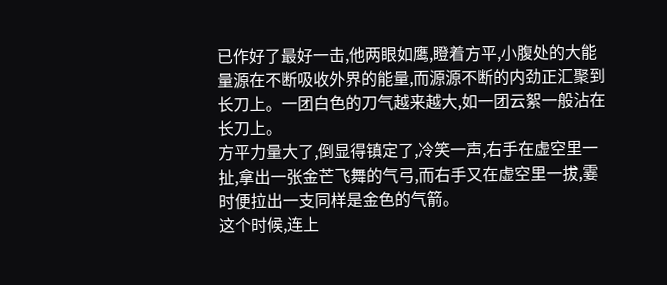已作好了最好一击,他两眼如鹰,瞪着方平,小腹处的大能量源在不断吸收外界的能量,而源源不断的内劲正汇聚到长刀上。一团白色的刀气越来越大,如一团云絮一般沾在长刀上。
方平力量大了,倒显得镇定了,冷笑一声,右手在虚空里一扯,拿出一张金芒飞舞的气弓,而右手又在虚空里一拔,霎时便拉出一支同样是金色的气箭。
这个时候,连上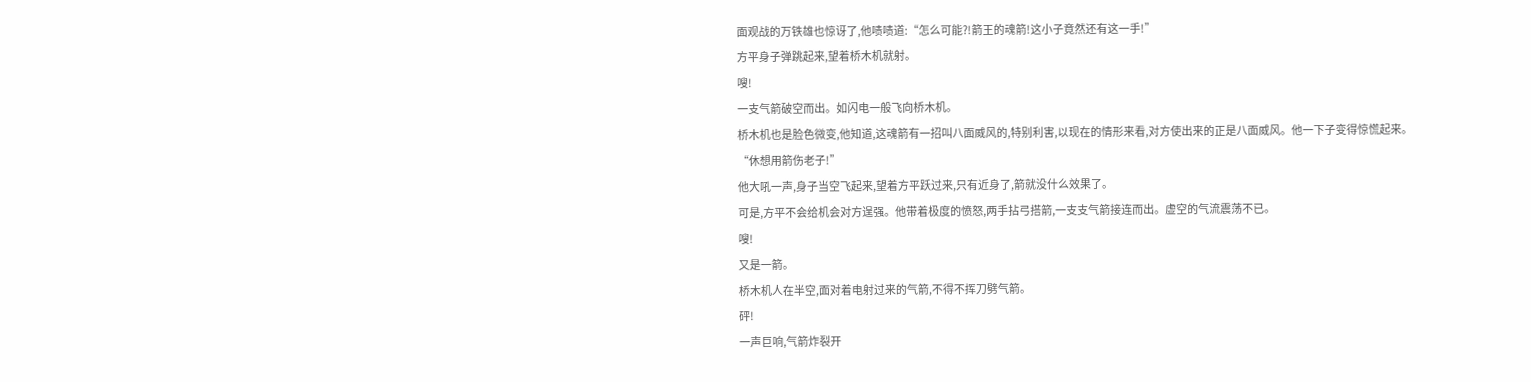面观战的万铁雄也惊讶了,他啧啧道:“怎么可能?!箭王的魂箭!这小子竟然还有这一手!”
方平身子弹跳起来,望着桥木机就射。
嗖!
一支气箭破空而出。如闪电一般飞向桥木机。
桥木机也是脸色微变,他知道,这魂箭有一招叫八面威风的,特别利害,以现在的情形来看,对方使出来的正是八面威风。他一下子变得惊慌起来。
“休想用箭伤老子!”
他大吼一声,身子当空飞起来,望着方平跃过来,只有近身了,箭就没什么效果了。
可是,方平不会给机会对方逞强。他带着极度的愤怒,两手拈弓搭箭,一支支气箭接连而出。虚空的气流震荡不已。
嗖!
又是一箭。
桥木机人在半空,面对着电射过来的气箭,不得不挥刀劈气箭。
砰!
一声巨响,气箭炸裂开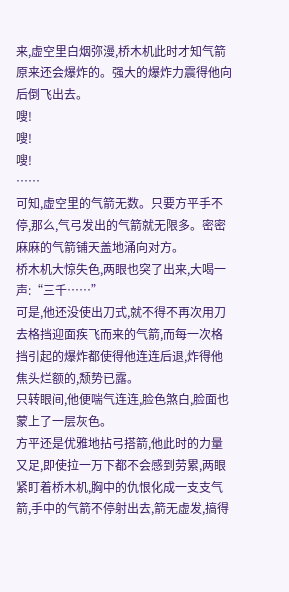来,虚空里白烟弥漫,桥木机此时才知气箭原来还会爆炸的。强大的爆炸力震得他向后倒飞出去。
嗖!
嗖!
嗖!
……
可知,虚空里的气箭无数。只要方平手不停,那么,气弓发出的气箭就无限多。密密麻麻的气箭铺天盖地涌向对方。
桥木机大惊失色,两眼也突了出来,大喝一声:“三千……”
可是,他还没使出刀式,就不得不再次用刀去格挡迎面疾飞而来的气箭,而每一次格挡引起的爆炸都使得他连连后退,炸得他焦头烂额的,颓势已露。
只转眼间,他便喘气连连,脸色煞白,脸面也蒙上了一层灰色。
方平还是优雅地拈弓搭箭,他此时的力量又足,即使拉一万下都不会感到劳累,两眼紧盯着桥木机,胸中的仇恨化成一支支气箭,手中的气箭不停射出去,箭无虚发,搞得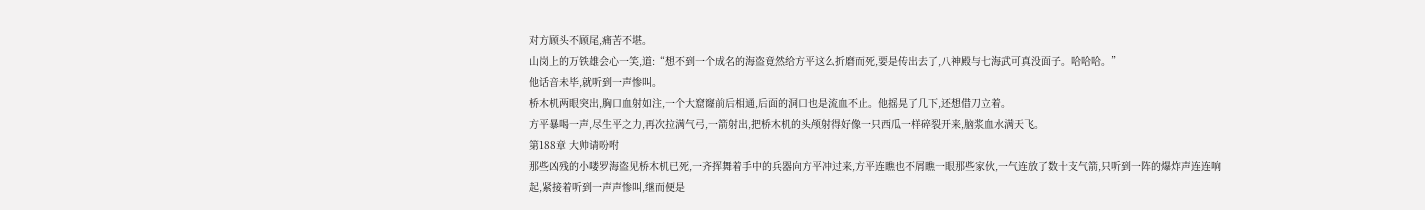对方顾头不顾尾,痛苦不堪。
山岗上的万铁雄会心一笑,道:“想不到一个成名的海盗竟然给方平这么折磨而死,要是传出去了,八神殿与七海武可真没面子。哈哈哈。”
他话音未毕,就听到一声惨叫。
桥木机两眼突出,胸口血射如注,一个大窟窿前后相通,后面的洞口也是流血不止。他摇晃了几下,还想借刀立着。
方平暴喝一声,尽生平之力,再次拉满气弓,一箭射出,把桥木机的头颅射得好像一只西瓜一样碎裂开来,脑浆血水满天飞。
第188章 大帅请吩咐
那些凶残的小喽罗海盗见桥木机已死,一齐挥舞着手中的兵器向方平冲过来,方平连瞧也不屑瞧一眼那些家伙,一气连放了数十支气箭,只听到一阵的爆炸声连连响起,紧接着听到一声声惨叫,继而便是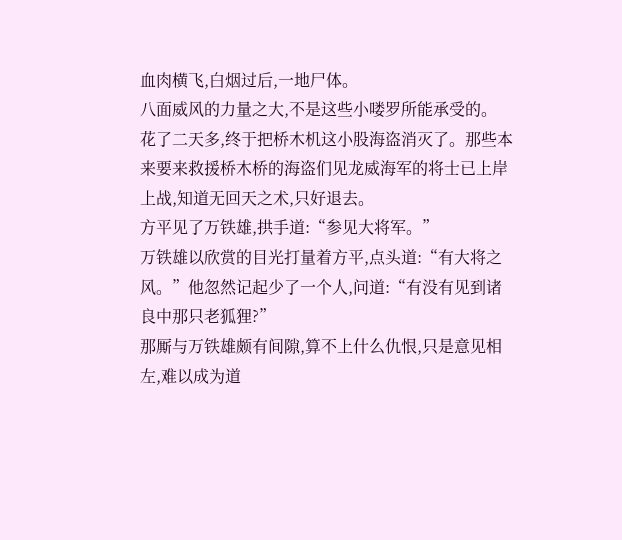血肉横飞,白烟过后,一地尸体。
八面威风的力量之大,不是这些小喽罗所能承受的。
花了二天多,终于把桥木机这小股海盗消灭了。那些本来要来救援桥木桥的海盗们见龙威海军的将士已上岸上战,知道无回天之术,只好退去。
方平见了万铁雄,拱手道:“参见大将军。”
万铁雄以欣赏的目光打量着方平,点头道:“有大将之风。”他忽然记起少了一个人,问道:“有没有见到诸良中那只老狐狸?”
那厮与万铁雄颇有间隙,算不上什么仇恨,只是意见相左,难以成为道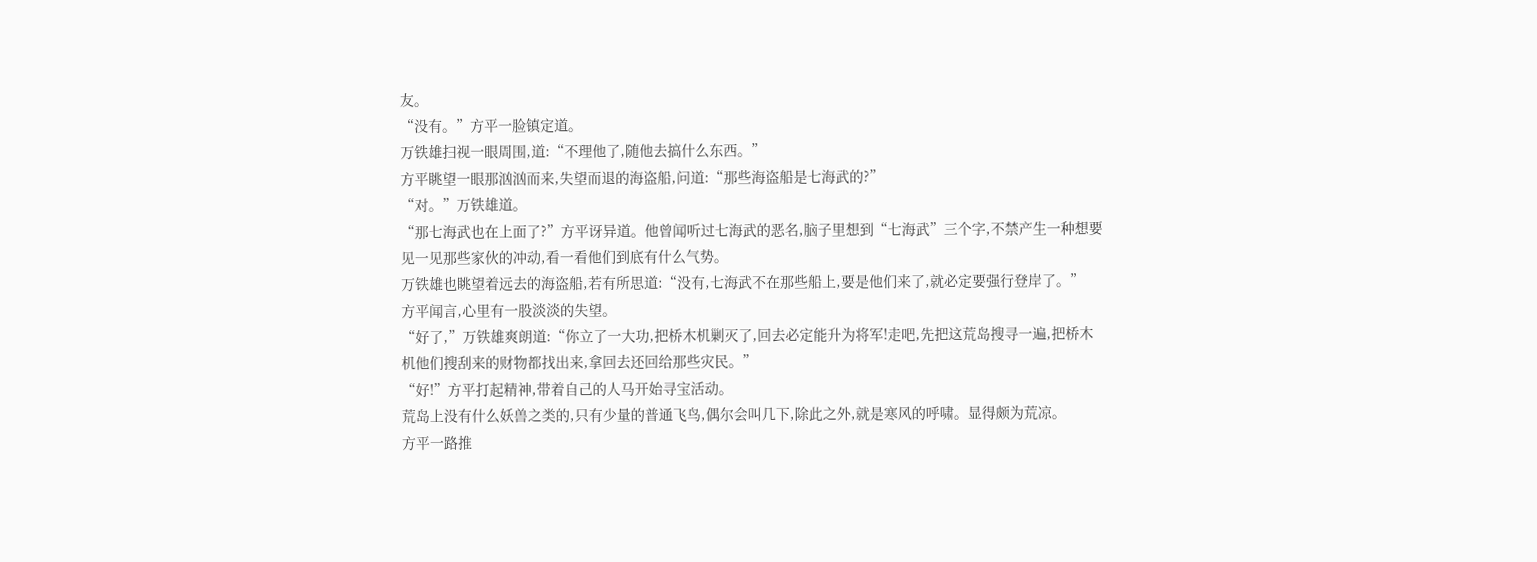友。
“没有。”方平一脸镇定道。
万铁雄扫视一眼周围,道:“不理他了,随他去搞什么东西。”
方平眺望一眼那汹汹而来,失望而退的海盗船,问道:“那些海盗船是七海武的?”
“对。”万铁雄道。
“那七海武也在上面了?”方平讶异道。他曾闻听过七海武的恶名,脑子里想到“七海武”三个字,不禁产生一种想要见一见那些家伙的冲动,看一看他们到底有什么气势。
万铁雄也眺望着远去的海盗船,若有所思道:“没有,七海武不在那些船上,要是他们来了,就必定要强行登岸了。”
方平闻言,心里有一股淡淡的失望。
“好了,”万铁雄爽朗道:“你立了一大功,把桥木机剿灭了,回去必定能升为将军!走吧,先把这荒岛搜寻一遍,把桥木机他们搜刮来的财物都找出来,拿回去还回给那些灾民。”
“好!”方平打起精神,带着自己的人马开始寻宝活动。
荒岛上没有什么妖兽之类的,只有少量的普通飞鸟,偶尔会叫几下,除此之外,就是寒风的呼啸。显得颇为荒凉。
方平一路推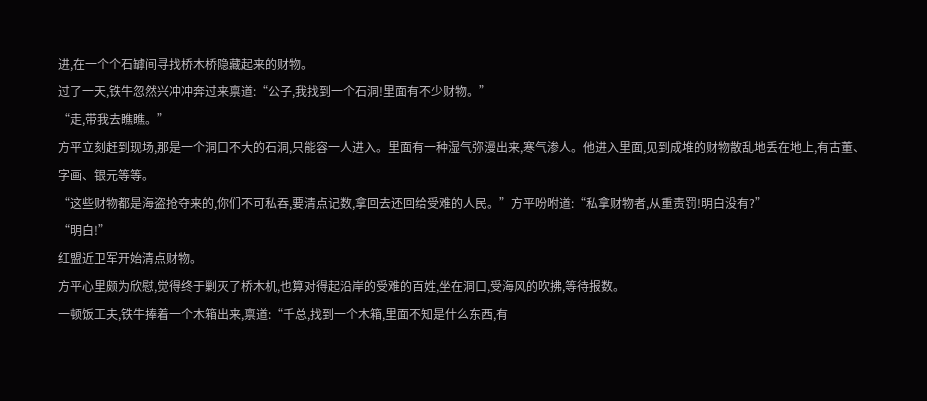进,在一个个石罅间寻找桥木桥隐藏起来的财物。
过了一天,铁牛忽然兴冲冲奔过来禀道:“公子,我找到一个石洞!里面有不少财物。”
“走,带我去瞧瞧。”
方平立刻赶到现场,那是一个洞口不大的石洞,只能容一人进入。里面有一种湿气弥漫出来,寒气渗人。他进入里面,见到成堆的财物散乱地丢在地上,有古董、字画、银元等等。
“这些财物都是海盗抢夺来的,你们不可私吞,要清点记数,拿回去还回给受难的人民。”方平吩咐道:“私拿财物者,从重责罚!明白没有?”
“明白!”
红盟近卫军开始清点财物。
方平心里颇为欣慰,觉得终于剿灭了桥木机,也算对得起沿岸的受难的百姓,坐在洞口,受海风的吹拂,等待报数。
一顿饭工夫,铁牛捧着一个木箱出来,禀道:“千总,找到一个木箱,里面不知是什么东西,有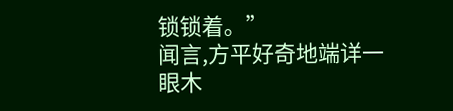锁锁着。”
闻言,方平好奇地端详一眼木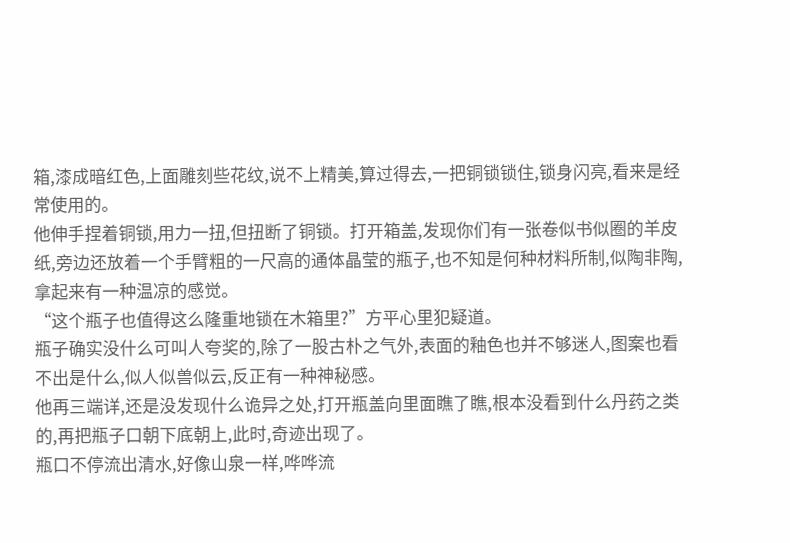箱,漆成暗红色,上面雕刻些花纹,说不上精美,算过得去,一把铜锁锁住,锁身闪亮,看来是经常使用的。
他伸手捏着铜锁,用力一扭,但扭断了铜锁。打开箱盖,发现你们有一张卷似书似圈的羊皮纸,旁边还放着一个手臂粗的一尺高的通体晶莹的瓶子,也不知是何种材料所制,似陶非陶,拿起来有一种温凉的感觉。
“这个瓶子也值得这么隆重地锁在木箱里?”方平心里犯疑道。
瓶子确实没什么可叫人夸奖的,除了一股古朴之气外,表面的釉色也并不够迷人,图案也看不出是什么,似人似兽似云,反正有一种神秘感。
他再三端详,还是没发现什么诡异之处,打开瓶盖向里面瞧了瞧,根本没看到什么丹药之类的,再把瓶子口朝下底朝上,此时,奇迹出现了。
瓶口不停流出清水,好像山泉一样,哗哗流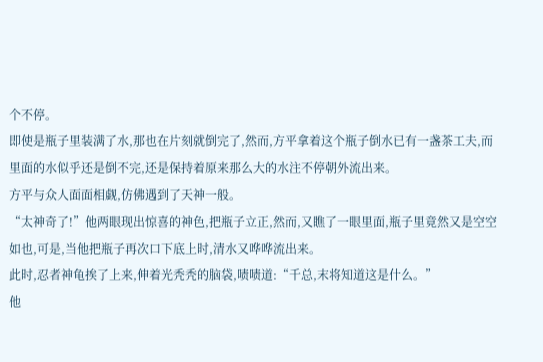个不停。
即使是瓶子里装满了水,那也在片刻就倒完了,然而,方平拿着这个瓶子倒水已有一盏茶工夫,而里面的水似乎还是倒不完,还是保持着原来那么大的水注不停朝外流出来。
方平与众人面面相觑,仿佛遇到了天神一般。
“太神奇了!”他两眼现出惊喜的神色,把瓶子立正,然而,又瞧了一眼里面,瓶子里竟然又是空空如也,可是,当他把瓶子再次口下底上时,清水又哗哗流出来。
此时,忍者神龟挨了上来,伸着光秃秃的脑袋,啧啧道:“千总,末将知道这是什么。”
他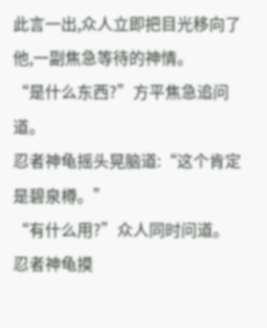此言一出,众人立即把目光移向了他,一副焦急等待的神情。
“是什么东西?”方平焦急追问道。
忍者神龟摇头晃脑道:“这个肯定是碧泉樽。”
“有什么用?”众人同时问道。
忍者神龟摸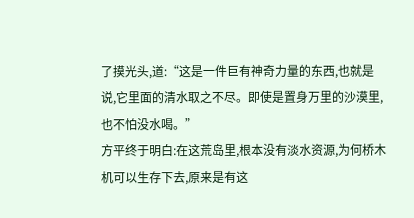了摸光头,道:“这是一件巨有神奇力量的东西,也就是说,它里面的清水取之不尽。即使是置身万里的沙漠里,也不怕没水喝。”
方平终于明白:在这荒岛里,根本没有淡水资源,为何桥木机可以生存下去,原来是有这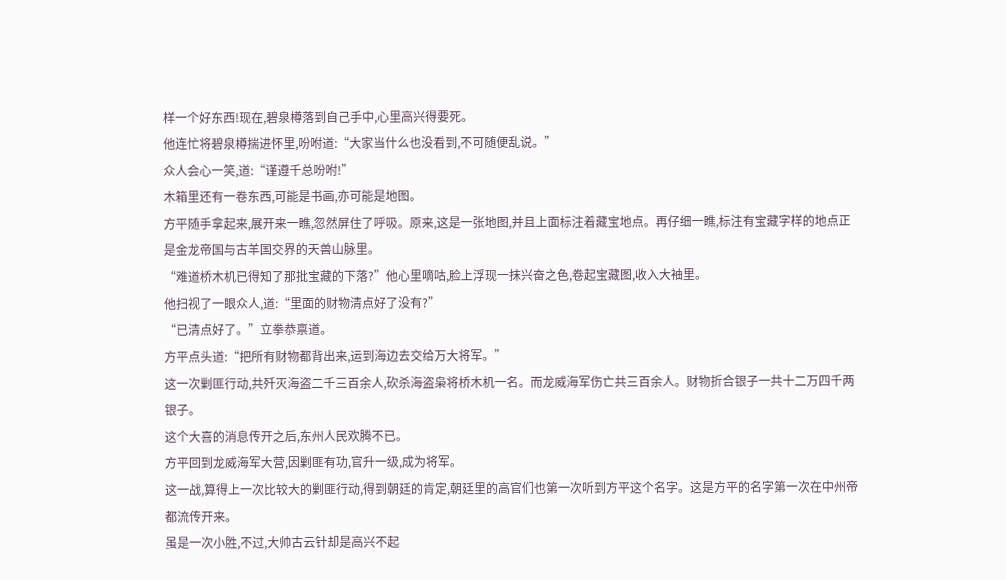样一个好东西!现在,碧泉樽落到自己手中,心里高兴得要死。
他连忙将碧泉樽揣进怀里,吩咐道:“大家当什么也没看到,不可随便乱说。”
众人会心一笑,道:“谨遵千总吩咐!”
木箱里还有一卷东西,可能是书画,亦可能是地图。
方平随手拿起来,展开来一瞧,忽然屏住了呼吸。原来,这是一张地图,并且上面标注着藏宝地点。再仔细一瞧,标注有宝藏字样的地点正是金龙帝国与古羊国交界的天兽山脉里。
“难道桥木机已得知了那批宝藏的下落?”他心里嘀咕,脸上浮现一抹兴奋之色,卷起宝藏图,收入大袖里。
他扫视了一眼众人,道:“里面的财物清点好了没有?”
“已清点好了。”立拳恭禀道。
方平点头道:“把所有财物都背出来,运到海边去交给万大将军。”
这一次剿匪行动,共歼灭海盗二千三百余人,砍杀海盗枭将桥木机一名。而龙威海军伤亡共三百余人。财物折合银子一共十二万四千两银子。
这个大喜的消息传开之后,东州人民欢腾不已。
方平回到龙威海军大营,因剿匪有功,官升一级,成为将军。
这一战,算得上一次比较大的剿匪行动,得到朝廷的肯定,朝廷里的高官们也第一次听到方平这个名字。这是方平的名字第一次在中州帝都流传开来。
虽是一次小胜,不过,大帅古云针却是高兴不起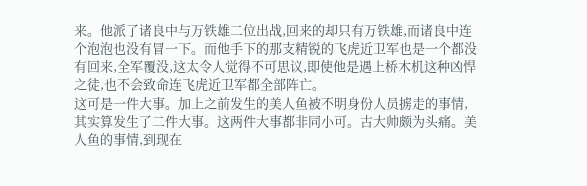来。他派了诸良中与万铁雄二位出战,回来的却只有万铁雄,而诸良中连个泡泡也没有冒一下。而他手下的那支精锐的飞虎近卫军也是一个都没有回来,全军覆没,这太令人觉得不可思议,即使他是遇上桥木机这种凶悍之徒,也不会致命连飞虎近卫军都全部阵亡。
这可是一件大事。加上之前发生的美人鱼被不明身份人员掳走的事情,其实算发生了二件大事。这两件大事都非同小可。古大帅颇为头痛。美人鱼的事情,到现在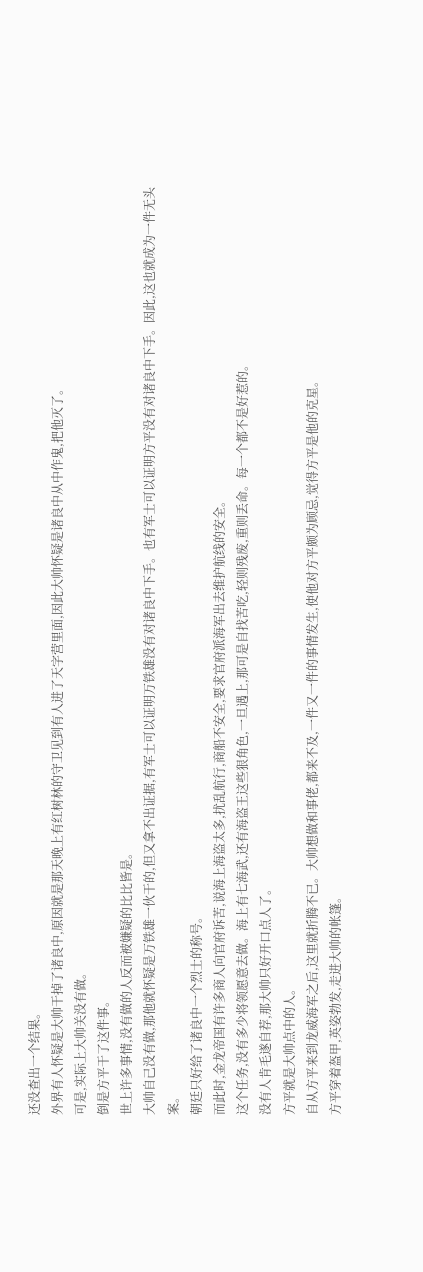还没查出一个结果。
外界有人怀疑是大帅干掉了诸良中,原因就是那天晚上有红树林的守卫见到有人进了天字营里面,因此大帅怀疑是诸良中从中作鬼,把他灭了。
可是,实际上大帅关没有做。
倒是方平干了这件事。
世上许多事情,没有做的人反而被嫌疑的比比皆是。
大帅自己没有做,那他就怀疑是万铁雄一伙干的,但又拿不出证据,有军士可以证明万铁雄没有对诸良中下手。也有军士可以证明方平没有对诸良中下手。因此,这也就成为一件无头案。
朝廷只好给了诸良中一个烈士的称号。
而此时,金龙帝国有许多商人向官府诉苦,说海上海盗太多,扰乱航行,商船不安全,要求官府派海军出去维护航线的安全。
这个任务,没有多少将领愿意去做。海上有七海武,还有海盗王这些狠角色,一旦遇上,那可是自找苦吃,轻则残废,重则丢命。每一个都不是好惹的。
没有人肯毛遂自荐,那大帅只好开口点人了。
方平就是大帅点中的人。
自从方平来到龙威海军之后,这里就折腾不已。大帅想做和事佬,都来不及,一件又一件的事情发生,使他对方平颇为顾忌,觉得方平是他的克星。
方平穿着盔甲,英姿勃发,走进大帅的帐篷。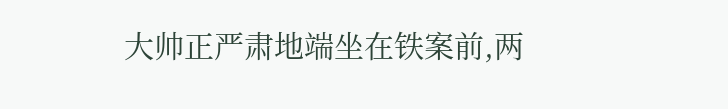大帅正严肃地端坐在铁案前,两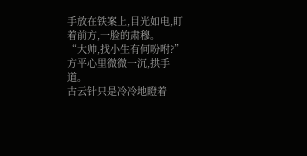手放在铁案上,目光如电,盯着前方,一脸的肃穆。
“大帅,找小生有何吩咐?”方平心里微微一沉,拱手道。
古云针只是冷冷地瞪着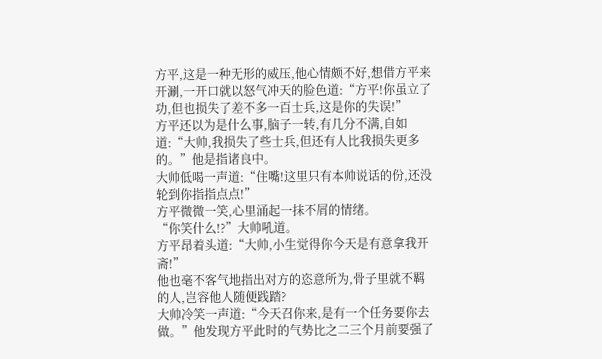方平,这是一种无形的威压,他心情颇不好,想借方平来开涮,一开口就以怒气冲天的脸色道:“方平!你虽立了功,但也损失了差不多一百士兵,这是你的失误!”
方平还以为是什么事,脑子一转,有几分不满,自如道:“大帅,我损失了些士兵,但还有人比我损失更多的。”他是指诸良中。
大帅低喝一声道:“住嘴!这里只有本帅说话的份,还没轮到你指指点点!”
方平微微一笑,心里涌起一抹不屑的情绪。
“你笑什么!?”大帅吼道。
方平昂着头道:“大帅,小生觉得你今天是有意拿我开斋!”
他也毫不客气地指出对方的恣意所为,骨子里就不羁的人,岂容他人随便践踏?
大帅冷笑一声道:“今天召你来,是有一个任务要你去做。”他发现方平此时的气势比之二三个月前要强了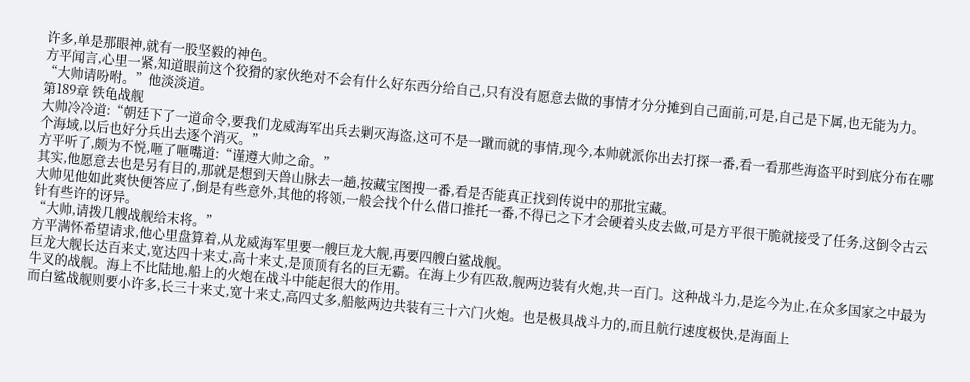许多,单是那眼神,就有一股坚毅的神色。
方平闻言,心里一紧,知道眼前这个狡猾的家伙绝对不会有什么好东西分给自己,只有没有愿意去做的事情才分分摊到自己面前,可是,自己是下属,也无能为力。
“大帅请吩咐。”他淡淡道。
第189章 铁龟战舰
大帅冷冷道:“朝廷下了一道命令,要我们龙威海军出兵去剿灭海盗,这可不是一蹴而就的事情,现今,本帅就派你出去打探一番,看一看那些海盗平时到底分布在哪个海域,以后也好分兵出去逐个消灭。”
方平听了,颇为不悦,咂了咂嘴道:“谨遵大帅之命。”
其实,他愿意去也是另有目的,那就是想到天兽山脉去一趟,按藏宝图搜一番,看是否能真正找到传说中的那批宝藏。
大帅见他如此爽快便答应了,倒是有些意外,其他的将领,一般会找个什么借口推托一番,不得已之下才会硬着头皮去做,可是方平很干脆就接受了任务,这倒令古云针有些许的讶异。
“大帅,请拨几艘战舰给末将。”
方平满怀希望请求,他心里盘算着,从龙威海军里要一艘巨龙大舰,再要四艘白鲨战舰。
巨龙大舰长达百来丈,宽达四十来丈,高十来丈,是顶顶有名的巨无霸。在海上少有匹敌,舰两边装有火炮,共一百门。这种战斗力,是迄今为止,在众多国家之中最为牛叉的战舰。海上不比陆地,船上的火炮在战斗中能起很大的作用。
而白鲨战舰则要小许多,长三十来丈,宽十来丈,高四丈多,船舷两边共装有三十六门火炮。也是极具战斗力的,而且航行速度极快,是海面上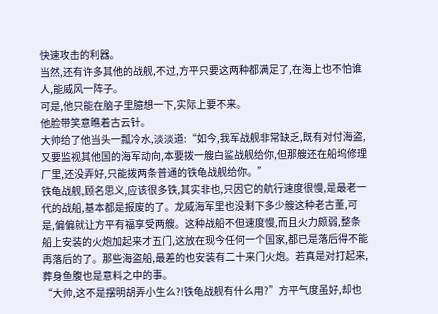快速攻击的利器。
当然,还有许多其他的战舰,不过,方平只要这两种都满足了,在海上也不怕谁人,能威风一阵子。
可是,他只能在脑子里臆想一下,实际上要不来。
他脸带笑意瞧着古云针。
大帅给了他当头一瓢冷水,淡淡道:“如今,我军战舰非常缺乏,既有对付海盗,又要监视其他国的海军动向,本要拨一艘白鲨战舰给你,但那艘还在船坞修理厂里,还没弄好,只能拨两条普通的铁龟战舰给你。”
铁龟战舰,顾名思义,应该很多铁,其实非也,只因它的航行速度很慢,是最老一代的战船,基本都是报废的了。龙威海军里也没剩下多少艘这种老古董,可是,偏偏就让方平有福享受两艘。这种战船不但速度慢,而且火力颇弱,整条船上安装的火炮加起来才五门,这放在现今任何一个国家,都已是落后得不能再落后的了。那些海盗船,最差的也安装有二十来门火炮。若真是对打起来,葬身鱼腹也是意料之中的事。
“大帅,这不是摆明胡弄小生么?!铁龟战舰有什么用?”方平气度虽好,却也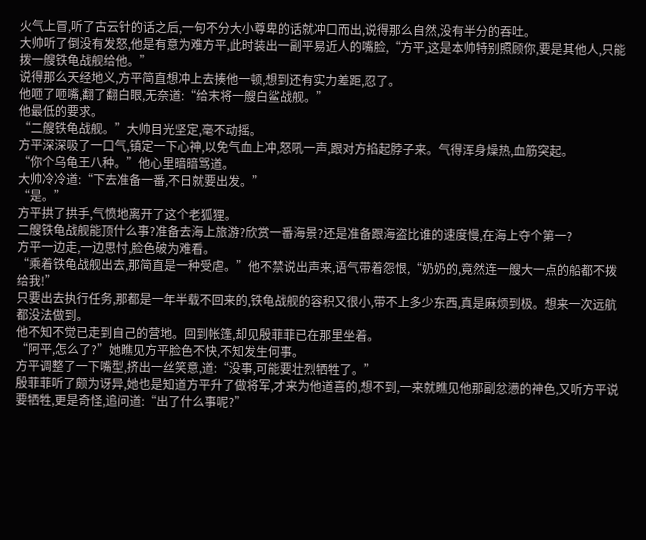火气上冒,听了古云针的话之后,一句不分大小尊卑的话就冲口而出,说得那么自然,没有半分的吞吐。
大帅听了倒没有发怒,他是有意为难方平,此时装出一副平易近人的嘴脸,“方平,这是本帅特别照顾你,要是其他人,只能拨一艘铁龟战舰给他。”
说得那么天经地义,方平简直想冲上去揍他一顿,想到还有实力差距,忍了。
他咂了咂嘴,翻了翻白眼,无奈道:“给末将一艘白鲨战舰。”
他最低的要求。
“二艘铁龟战舰。”大帅目光坚定,毫不动摇。
方平深深吸了一口气,镇定一下心神,以免气血上冲,怒吼一声,跟对方掐起脖子来。气得浑身燥热,血筋突起。
“你个乌龟王八种。”他心里暗暗骂道。
大帅冷冷道:“下去准备一番,不日就要出发。”
“是。”
方平拱了拱手,气愤地离开了这个老狐狸。
二艘铁龟战舰能顶什么事?准备去海上旅游?欣赏一番海景?还是准备跟海盗比谁的速度慢,在海上夺个第一?
方平一边走,一边思忖,脸色破为难看。
“乘着铁龟战舰出去,那简直是一种受虐。”他不禁说出声来,语气带着怨恨,“奶奶的,竟然连一艘大一点的船都不拨给我!”
只要出去执行任务,那都是一年半载不回来的,铁龟战舰的容积又很小,带不上多少东西,真是麻烦到极。想来一次远航都没法做到。
他不知不觉已走到自己的营地。回到帐篷,却见殷菲菲已在那里坐着。
“阿平,怎么了?”她瞧见方平脸色不快,不知发生何事。
方平调整了一下嘴型,挤出一丝笑意,道:“没事,可能要壮烈牺牲了。”
殷菲菲听了颇为讶异,她也是知道方平升了做将军,才来为他道喜的,想不到,一来就瞧见他那副忿懑的神色,又听方平说要牺牲,更是奇怪,追问道:“出了什么事呢?”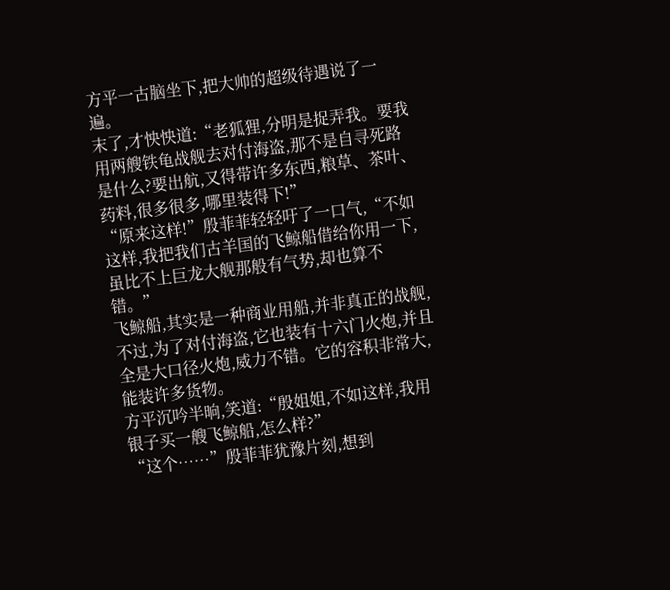方平一古脑坐下,把大帅的超级待遇说了一遍。
末了,才怏怏道:“老狐狸,分明是捉弄我。要我用两艘铁龟战舰去对付海盗,那不是自寻死路是什么?要出航,又得带许多东西,粮草、茶叶、药料,很多很多,哪里装得下!”
“原来这样!”殷菲菲轻轻吁了一口气,“不如这样,我把我们古羊国的飞鲸船借给你用一下,虽比不上巨龙大舰那般有气势,却也算不错。”
飞鲸船,其实是一种商业用船,并非真正的战舰,不过,为了对付海盗,它也装有十六门火炮,并且全是大口径火炮,威力不错。它的容积非常大,能装许多货物。
方平沉吟半晌,笑道:“殷姐姐,不如这样,我用银子买一艘飞鲸船,怎么样?”
“这个……”殷菲菲犹豫片刻,想到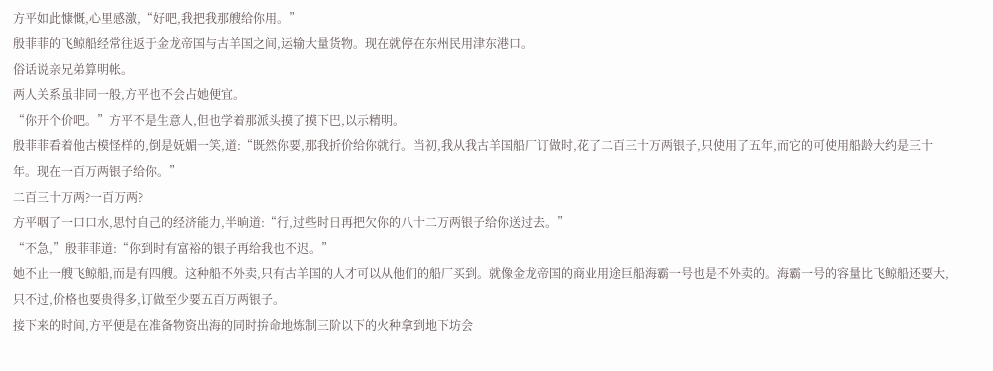方平如此慷慨,心里感激,“好吧,我把我那艘给你用。”
殷菲菲的飞鲸船经常往返于金龙帝国与古羊国之间,运输大量货物。现在就停在东州民用津东港口。
俗话说亲兄弟算明帐。
两人关系虽非同一般,方平也不会占她便宜。
“你开个价吧。”方平不是生意人,但也学着那派头摸了摸下巴,以示精明。
殷菲菲看着他古模怪样的,倒是妩媚一笑,道:“既然你要,那我折价给你就行。当初,我从我古羊国船厂订做时,花了二百三十万两银子,只使用了五年,而它的可使用船龄大约是三十年。现在一百万两银子给你。”
二百三十万两?一百万两?
方平咽了一口口水,思忖自己的经济能力,半晌道:“行,过些时日再把欠你的八十二万两银子给你送过去。”
“不急,”殷菲菲道:“你到时有富裕的银子再给我也不迟。”
她不止一艘飞鲸船,而是有四艘。这种船不外卖,只有古羊国的人才可以从他们的船厂买到。就像金龙帝国的商业用途巨船海霸一号也是不外卖的。海霸一号的容量比飞鲸船还要大,只不过,价格也要贵得多,订做至少要五百万两银子。
接下来的时间,方平便是在准备物资出海的同时拚命地炼制三阶以下的火种拿到地下坊会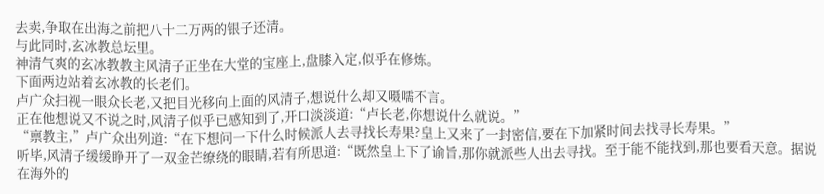去卖,争取在出海之前把八十二万两的银子还清。
与此同时,玄冰教总坛里。
神清气爽的玄冰教教主风清子正坐在大堂的宝座上,盘膝入定,似乎在修炼。
下面两边站着玄冰教的长老们。
卢广众扫视一眼众长老,又把目光移向上面的风清子,想说什么却又嗫嚅不言。
正在他想说又不说之时,风清子似乎已感知到了,开口淡淡道:“卢长老,你想说什么就说。”
“禀教主,”卢广众出列道:“在下想问一下什么时候派人去寻找长寿果?皇上又来了一封密信,要在下加紧时间去找寻长寿果。”
听毕,风清子缓缓睁开了一双金芒缭绕的眼睛,若有所思道:“既然皇上下了谕旨,那你就派些人出去寻找。至于能不能找到,那也要看天意。据说在海外的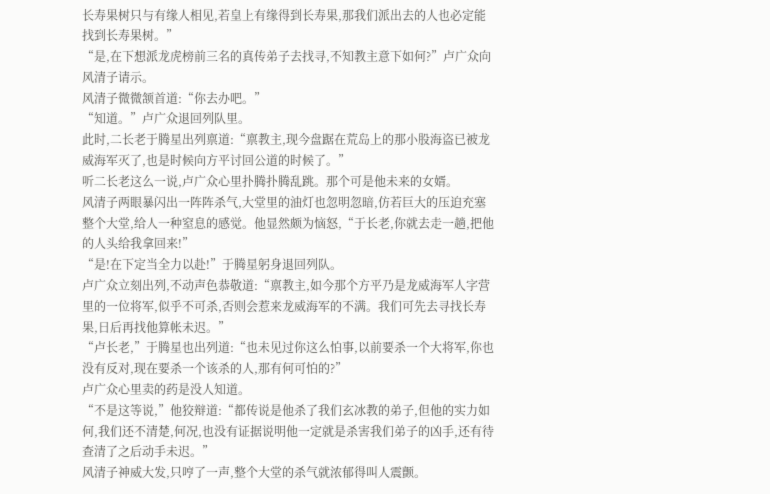长寿果树只与有缘人相见,若皇上有缘得到长寿果,那我们派出去的人也必定能找到长寿果树。”
“是,在下想派龙虎榜前三名的真传弟子去找寻,不知教主意下如何?”卢广众向风清子请示。
风清子微微颔首道:“你去办吧。”
“知道。”卢广众退回列队里。
此时,二长老于腾星出列禀道:“禀教主,现今盘踞在荒岛上的那小股海盗已被龙威海军灭了,也是时候向方平讨回公道的时候了。”
听二长老这么一说,卢广众心里扑腾扑腾乱跳。那个可是他未来的女婿。
风清子两眼暴闪出一阵阵杀气,大堂里的油灯也忽明忽暗,仿若巨大的压迫充塞整个大堂,给人一种窒息的感觉。他显然颇为恼怒,“于长老,你就去走一趟,把他的人头给我拿回来!”
“是!在下定当全力以赴!”于腾星躬身退回列队。
卢广众立刻出列,不动声色恭敬道:“禀教主,如今那个方平乃是龙威海军人字营里的一位将军,似乎不可杀,否则会惹来龙威海军的不满。我们可先去寻找长寿果,日后再找他算帐未迟。”
“卢长老,”于腾星也出列道:“也未见过你这么怕事,以前要杀一个大将军,你也没有反对,现在要杀一个该杀的人,那有何可怕的?”
卢广众心里卖的药是没人知道。
“不是这等说,”他狡辩道:“都传说是他杀了我们玄冰教的弟子,但他的实力如何,我们还不清楚,何况,也没有证据说明他一定就是杀害我们弟子的凶手,还有待查清了之后动手未迟。”
风清子神威大发,只哼了一声,整个大堂的杀气就浓郁得叫人震颤。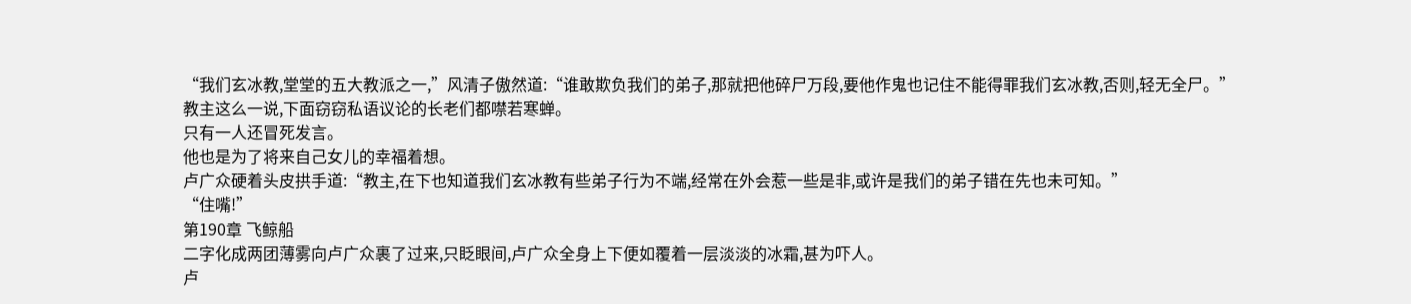“我们玄冰教,堂堂的五大教派之一,”风清子傲然道:“谁敢欺负我们的弟子,那就把他碎尸万段,要他作鬼也记住不能得罪我们玄冰教,否则,轻无全尸。”
教主这么一说,下面窃窃私语议论的长老们都噤若寒蝉。
只有一人还冒死发言。
他也是为了将来自己女儿的幸福着想。
卢广众硬着头皮拱手道:“教主,在下也知道我们玄冰教有些弟子行为不端,经常在外会惹一些是非,或许是我们的弟子错在先也未可知。”
“住嘴!”
第190章 飞鲸船
二字化成两团薄雾向卢广众裹了过来,只眨眼间,卢广众全身上下便如覆着一层淡淡的冰霜,甚为吓人。
卢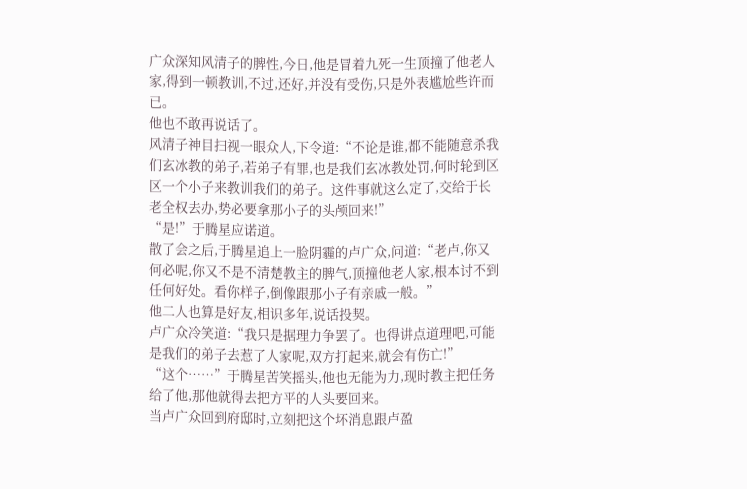广众深知风清子的脾性,今日,他是冒着九死一生顶撞了他老人家,得到一顿教训,不过,还好,并没有受伤,只是外表尴尬些许而已。
他也不敢再说话了。
风清子神目扫视一眼众人,下令道:“不论是谁,都不能随意杀我们玄冰教的弟子,若弟子有罪,也是我们玄冰教处罚,何时轮到区区一个小子来教训我们的弟子。这件事就这么定了,交给于长老全权去办,势必要拿那小子的头颅回来!”
“是!”于腾星应诺道。
散了会之后,于腾星追上一脸阴霾的卢广众,问道:“老卢,你又何必呢,你又不是不清楚教主的脾气,顶撞他老人家,根本讨不到任何好处。看你样子,倒像跟那小子有亲戚一般。”
他二人也算是好友,相识多年,说话投契。
卢广众冷笑道:“我只是据理力争罢了。也得讲点道理吧,可能是我们的弟子去惹了人家呢,双方打起来,就会有伤亡!”
“这个……”于腾星苦笑摇头,他也无能为力,现时教主把任务给了他,那他就得去把方平的人头要回来。
当卢广众回到府邸时,立刻把这个坏消息跟卢盈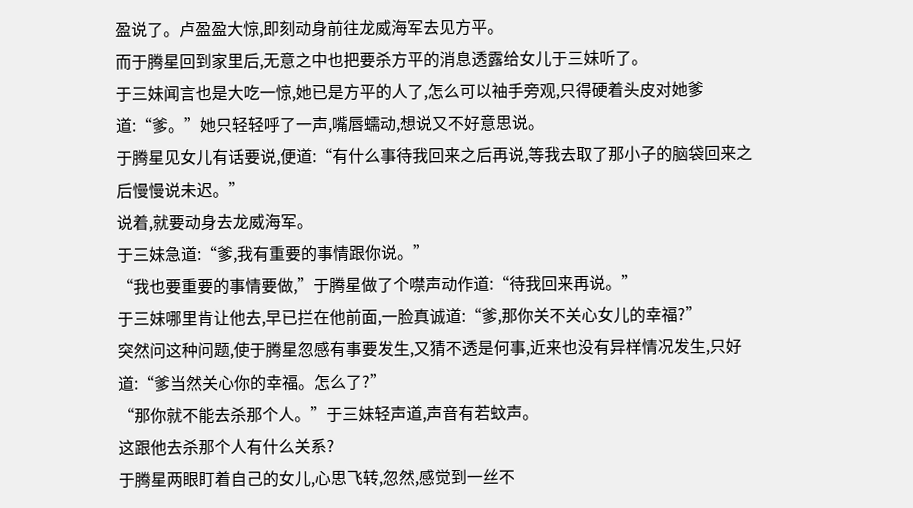盈说了。卢盈盈大惊,即刻动身前往龙威海军去见方平。
而于腾星回到家里后,无意之中也把要杀方平的消息透露给女儿于三妹听了。
于三妹闻言也是大吃一惊,她已是方平的人了,怎么可以袖手旁观,只得硬着头皮对她爹道:“爹。”她只轻轻呼了一声,嘴唇蠕动,想说又不好意思说。
于腾星见女儿有话要说,便道:“有什么事待我回来之后再说,等我去取了那小子的脑袋回来之后慢慢说未迟。”
说着,就要动身去龙威海军。
于三妹急道:“爹,我有重要的事情跟你说。”
“我也要重要的事情要做,”于腾星做了个噤声动作道:“待我回来再说。”
于三妹哪里肯让他去,早已拦在他前面,一脸真诚道:“爹,那你关不关心女儿的幸福?”
突然问这种问题,使于腾星忽感有事要发生,又猜不透是何事,近来也没有异样情况发生,只好道:“爹当然关心你的幸福。怎么了?”
“那你就不能去杀那个人。”于三妹轻声道,声音有若蚊声。
这跟他去杀那个人有什么关系?
于腾星两眼盯着自己的女儿,心思飞转,忽然,感觉到一丝不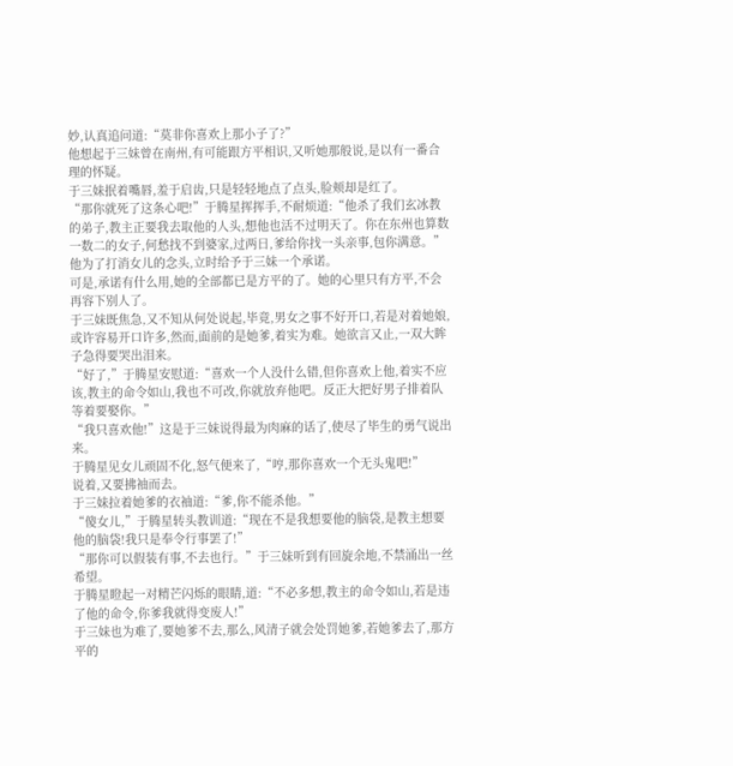妙,认真追问道:“莫非你喜欢上那小子了?”
他想起于三妹曾在南州,有可能跟方平相识,又听她那般说,是以有一番合理的怀疑。
于三妹抿着嘴唇,羞于启齿,只是轻轻地点了点头,脸颊却是红了。
“那你就死了这条心吧!”于腾星挥挥手,不耐烦道:“他杀了我们玄冰教的弟子,教主正要我去取他的人头,想他也活不过明天了。你在东州也算数一数二的女子,何愁找不到婆家,过两日,爹给你找一头亲事,包你满意。”
他为了打消女儿的念头,立时给予于三妹一个承诺。
可是,承诺有什么用,她的全部都已是方平的了。她的心里只有方平,不会再容下别人了。
于三妹既焦急,又不知从何处说起,毕竟,男女之事不好开口,若是对着她娘,或许容易开口许多,然而,面前的是她爹,着实为难。她欲言又止,一双大眸子急得要哭出泪来。
“好了,”于腾星安慰道:“喜欢一个人没什么错,但你喜欢上他,着实不应该,教主的命令如山,我也不可改,你就放弃他吧。反正大把好男子排着队等着要娶你。”
“我只喜欢他!”这是于三妹说得最为肉麻的话了,使尽了毕生的勇气说出来。
于腾星见女儿顽固不化,怒气便来了,“哼,那你喜欢一个无头鬼吧!”
说着,又要拂袖而去。
于三妹拉着她爹的衣袖道:“爹,你不能杀他。”
“傻女儿,”于腾星转头教训道:“现在不是我想要他的脑袋,是教主想要他的脑袋!我只是奉令行事罢了!”
“那你可以假装有事,不去也行。”于三妹听到有回旋余地,不禁涌出一丝希望。
于腾星瞪起一对精芒闪烁的眼睛,道:“不必多想,教主的命令如山,若是违了他的命令,你爹我就得变废人!”
于三妹也为难了,要她爹不去,那么,风清子就会处罚她爹,若她爹去了,那方平的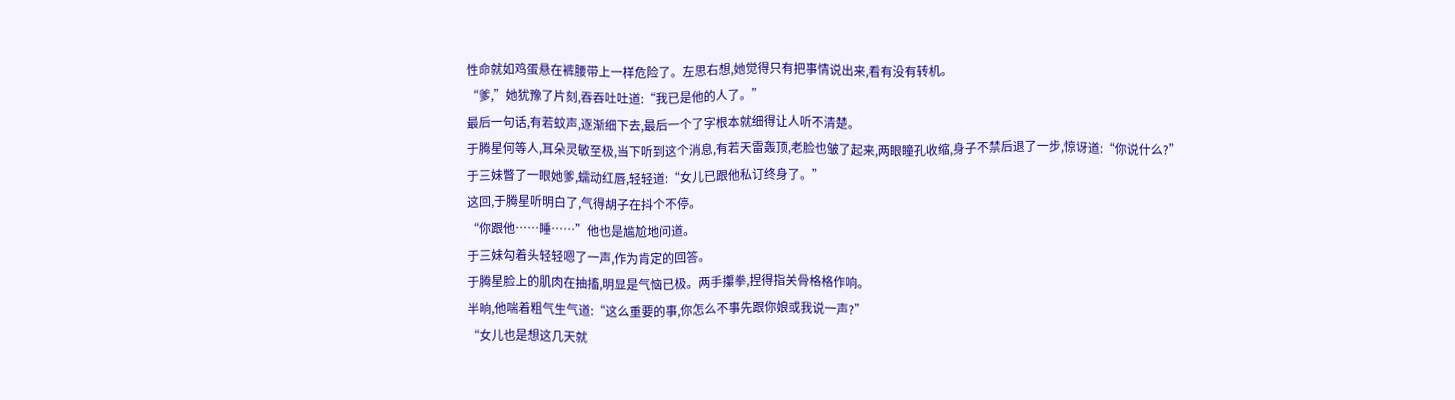性命就如鸡蛋悬在裤腰带上一样危险了。左思右想,她觉得只有把事情说出来,看有没有转机。
“爹,”她犹豫了片刻,吞吞吐吐道:“我已是他的人了。”
最后一句话,有若蚊声,逐渐细下去,最后一个了字根本就细得让人听不清楚。
于腾星何等人,耳朵灵敏至极,当下听到这个消息,有若天雷轰顶,老脸也皱了起来,两眼瞳孔收缩,身子不禁后退了一步,惊讶道:“你说什么?”
于三妹瞥了一眼她爹,蠕动红唇,轻轻道:“女儿已跟他私订终身了。”
这回,于腾星听明白了,气得胡子在抖个不停。
“你跟他……睡……”他也是尴尬地问道。
于三妹勾着头轻轻嗯了一声,作为肯定的回答。
于腾星脸上的肌肉在抽搐,明显是气恼已极。两手攥拳,捏得指关骨格格作响。
半晌,他喘着粗气生气道:“这么重要的事,你怎么不事先跟你娘或我说一声?”
“女儿也是想这几天就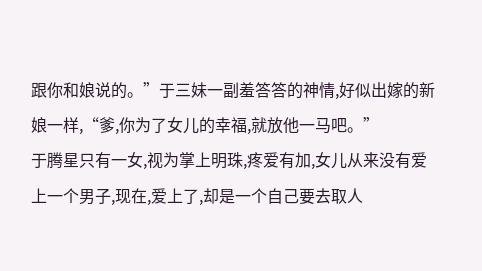跟你和娘说的。”于三妹一副羞答答的神情,好似出嫁的新娘一样,“爹,你为了女儿的幸福,就放他一马吧。”
于腾星只有一女,视为掌上明珠,疼爱有加,女儿从来没有爱上一个男子,现在,爱上了,却是一个自己要去取人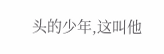头的少年,这叫他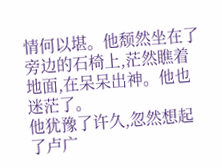情何以堪。他颓然坐在了旁边的石椅上,茫然瞧着地面,在呆呆出神。他也迷茫了。
他犹豫了许久,忽然想起了卢广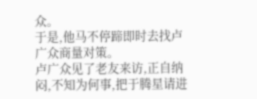众。
于是,他马不停蹄即时去找卢广众商量对策。
卢广众见了老友来访,正自纳闷,不知为何事,把于腾星请进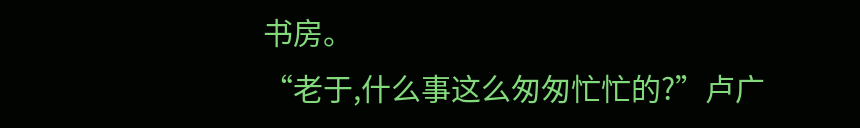书房。
“老于,什么事这么匆匆忙忙的?”卢广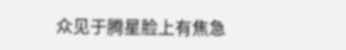众见于腾星脸上有焦急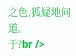之色,狐疑地问道。
于?br />